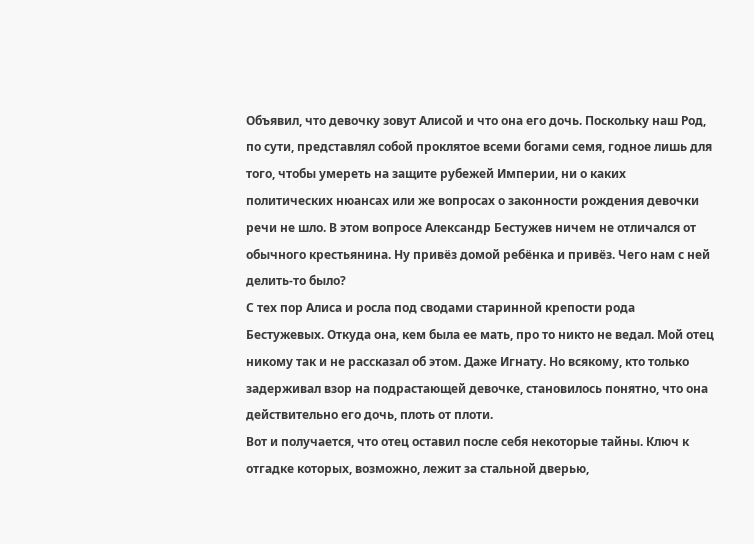Объявил, что девочку зовут Алисой и что она его дочь. Поскольку наш Род, по сути, представлял собой проклятое всеми богами семя, годное лишь для того, чтобы умереть на защите рубежей Империи, ни о каких политических нюансах или же вопросах о законности рождения девочки речи не шло. В этом вопросе Александр Бестужев ничем не отличался от обычного крестьянина. Ну привёз домой ребёнка и привёз. Чего нам с ней делить-то было?
С тех пор Алиса и росла под сводами старинной крепости рода Бестужевых. Откуда она, кем была ее мать, про то никто не ведал. Мой отец никому так и не рассказал об этом. Даже Игнату. Но всякому, кто только задерживал взор на подрастающей девочке, становилось понятно, что она действительно его дочь, плоть от плоти.
Вот и получается, что отец оставил после себя некоторые тайны. Ключ к отгадке которых, возможно, лежит за стальной дверью,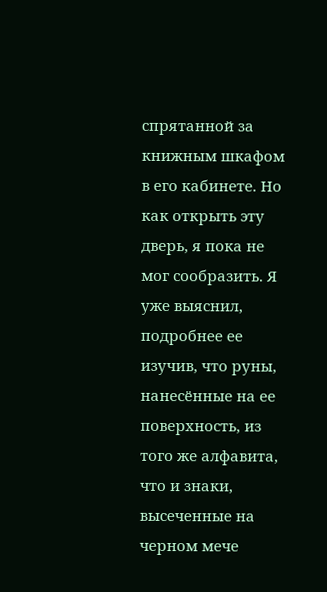спрятанной за книжным шкафом в его кабинете. Но как открыть эту дверь, я пока не мог сообразить. Я уже выяснил, подробнее ее изучив, что руны, нанесённые на ее поверхность, из того же алфавита, что и знаки, высеченные на черном мече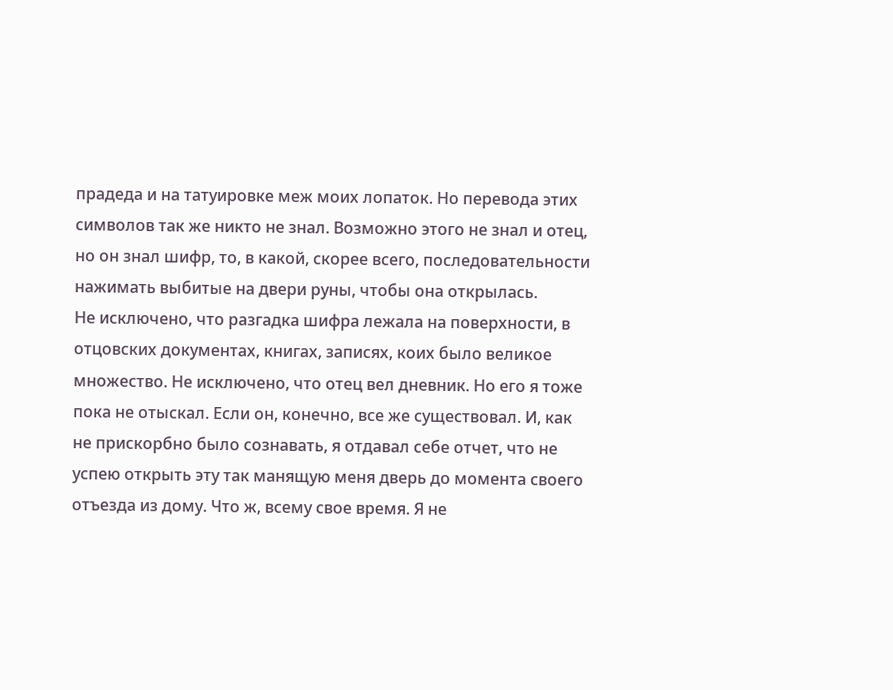прадеда и на татуировке меж моих лопаток. Но перевода этих символов так же никто не знал. Возможно этого не знал и отец, но он знал шифр, то, в какой, скорее всего, последовательности нажимать выбитые на двери руны, чтобы она открылась.
Не исключено, что разгадка шифра лежала на поверхности, в отцовских документах, книгах, записях, коих было великое множество. Не исключено, что отец вел дневник. Но его я тоже пока не отыскал. Если он, конечно, все же существовал. И, как не прискорбно было сознавать, я отдавал себе отчет, что не успею открыть эту так манящую меня дверь до момента своего отъезда из дому. Что ж, всему свое время. Я не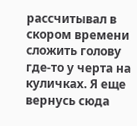рассчитывал в скором времени сложить голову где-то у черта на куличках. Я еще вернусь сюда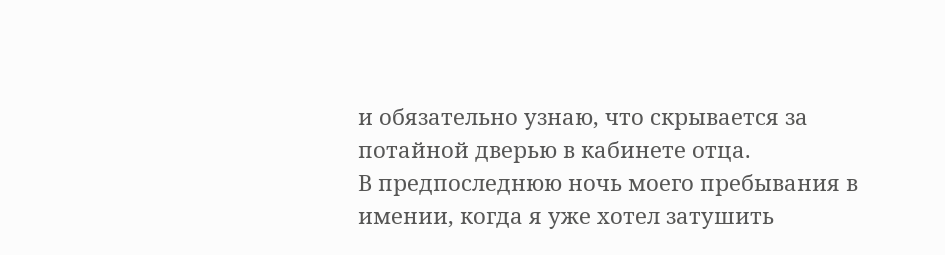и обязательно узнаю, что скрывается за потайной дверью в кабинете отца.
В предпоследнюю ночь моего пребывания в имении, когда я уже хотел затушить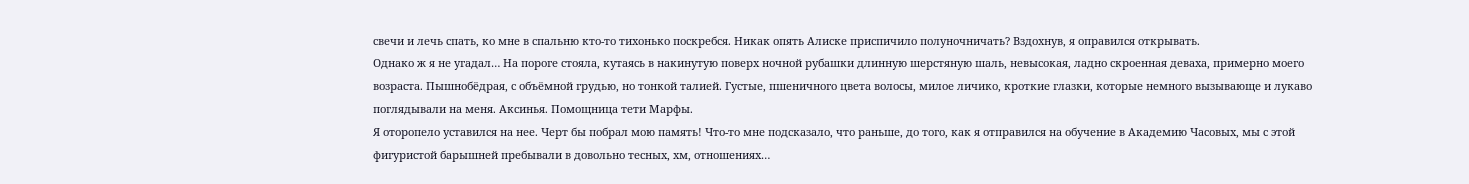свечи и лечь спать, ко мне в спальню кто-то тихонько поскребся. Никак опять Алиске приспичило полуночничать? Вздохнув, я оправился открывать.
Однако ж я не угадал… На пороге стояла, кутаясь в накинутую поверх ночной рубашки длинную шерстяную шаль, невысокая, ладно скроенная деваха, примерно моего возраста. Пышнобёдрая, с объёмной грудью, но тонкой талией. Густые, пшеничного цвета волосы, милое личико, кроткие глазки, которые немного вызывающе и лукаво поглядывали на меня. Аксинья. Помощница тети Марфы.
Я оторопело уставился на нее. Черт бы побрал мою память! Что-то мне подсказало, что раньше, до того, как я отправился на обучение в Академию Часовых, мы с этой фигуристой барышней пребывали в довольно тесных, хм, отношениях…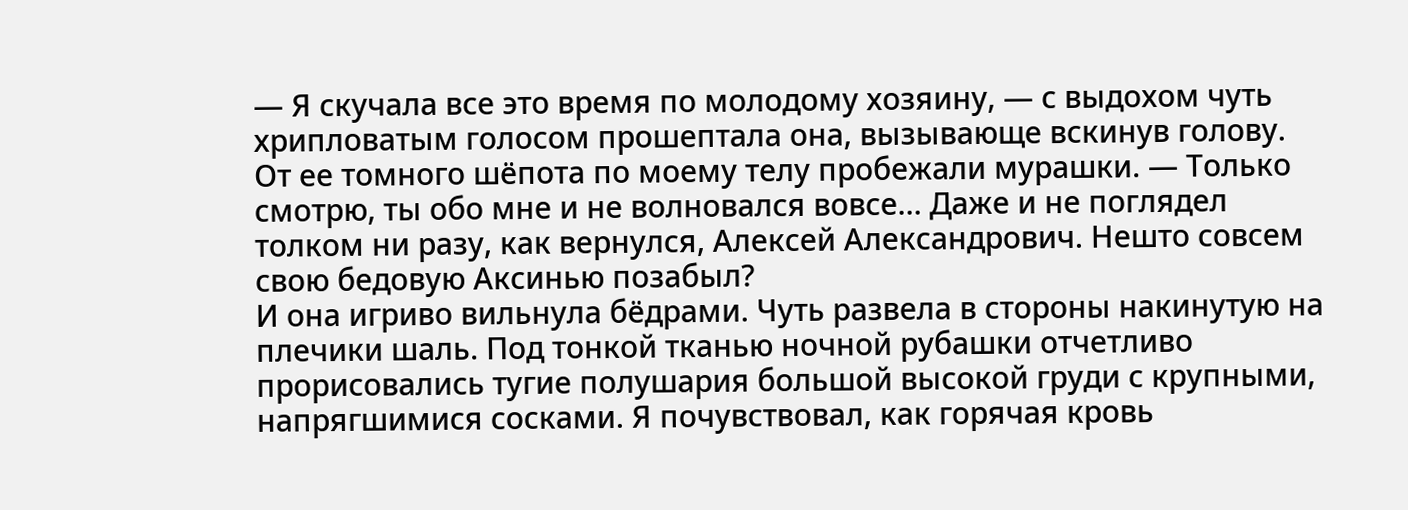— Я скучала все это время по молодому хозяину, — с выдохом чуть хрипловатым голосом прошептала она, вызывающе вскинув голову. От ее томного шёпота по моему телу пробежали мурашки. — Только смотрю, ты обо мне и не волновался вовсе… Даже и не поглядел толком ни разу, как вернулся, Алексей Александрович. Нешто совсем свою бедовую Аксинью позабыл?
И она игриво вильнула бёдрами. Чуть развела в стороны накинутую на плечики шаль. Под тонкой тканью ночной рубашки отчетливо прорисовались тугие полушария большой высокой груди с крупными, напрягшимися сосками. Я почувствовал, как горячая кровь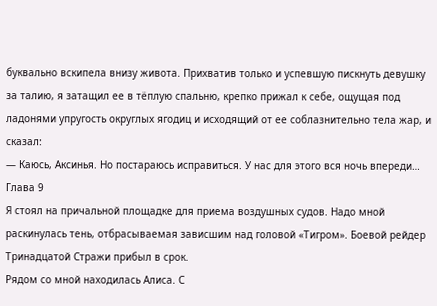буквально вскипела внизу живота. Прихватив только и успевшую пискнуть девушку за талию, я затащил ее в тёплую спальню, крепко прижал к себе, ощущая под ладонями упругость округлых ягодиц и исходящий от ее соблазнительно тела жар, и сказал:
— Каюсь, Аксинья. Но постараюсь исправиться. У нас для этого вся ночь впереди…
Глава 9
Я стоял на причальной площадке для приема воздушных судов. Надо мной раскинулась тень, отбрасываемая зависшим над головой «Тигром». Боевой рейдер Тринадцатой Стражи прибыл в срок.
Рядом со мной находилась Алиса. С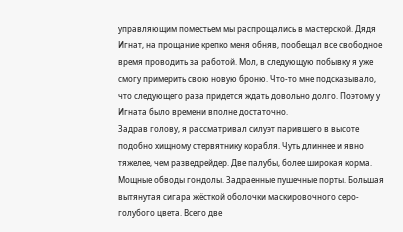управляющим поместьем мы распрощались в мастерской. Дядя Игнат, на прощание крепко меня обняв, пообещал все свободное время проводить за работой. Мол, в следующую побывку я уже смогу примерить свою новую броню. Что-то мне подсказывало, что следующего раза придется ждать довольно долго. Поэтому у Игната было времени вполне достаточно.
Задрав голову, я рассматривал силуэт парившего в высоте подобно хищному стервятнику корабля. Чуть длиннее и явно тяжелее, чем разведрейдер. Две палубы, более широкая корма. Мощные обводы гондолы. Задраенные пушечные порты. Большая вытянутая сигара жёсткой оболочки маскировочного серо-голубого цвета. Всего две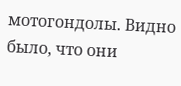мотогондолы. Видно было, что они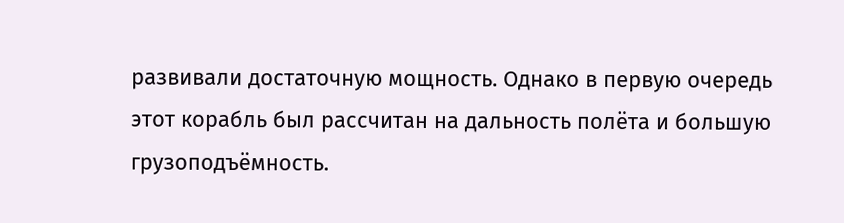развивали достаточную мощность. Однако в первую очередь этот корабль был рассчитан на дальность полёта и большую грузоподъёмность.